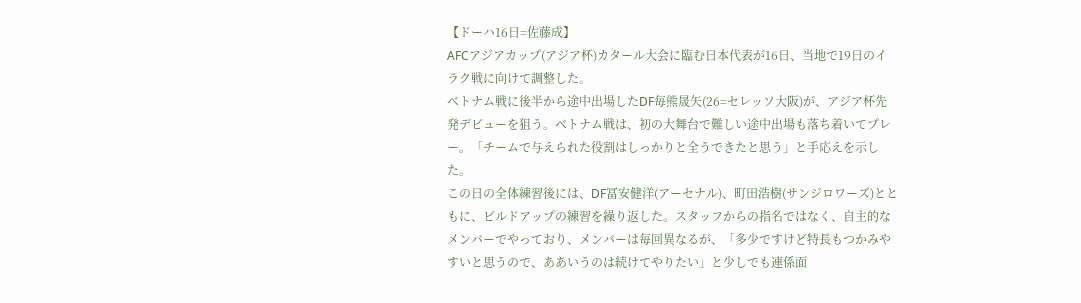【ドーハ16日=佐藤成】
AFCアジアカップ(アジア杯)カタール大会に臨む日本代表が16日、当地で19日のイラク戦に向けて調整した。
ベトナム戦に後半から途中出場したDF毎熊晟矢(26=セレッソ大阪)が、アジア杯先発デビューを狙う。ベトナム戦は、初の大舞台で難しい途中出場も落ち着いてプレー。「チームで与えられた役割はしっかりと全うできたと思う」と手応えを示した。
この日の全体練習後には、DF冨安健洋(アーセナル)、町田浩樹(サンジロワーズ)とともに、ビルドアップの練習を繰り返した。スタッフからの指名ではなく、自主的なメンバーでやっており、メンバーは毎回異なるが、「多少ですけど特長もつかみやすいと思うので、ああいうのは続けてやりたい」と少しでも連係面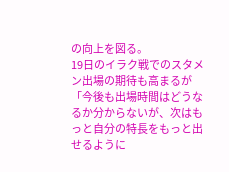の向上を図る。
19日のイラク戦でのスタメン出場の期待も高まるが「今後も出場時間はどうなるか分からないが、次はもっと自分の特長をもっと出せるように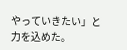やっていきたい」と力を込めた。